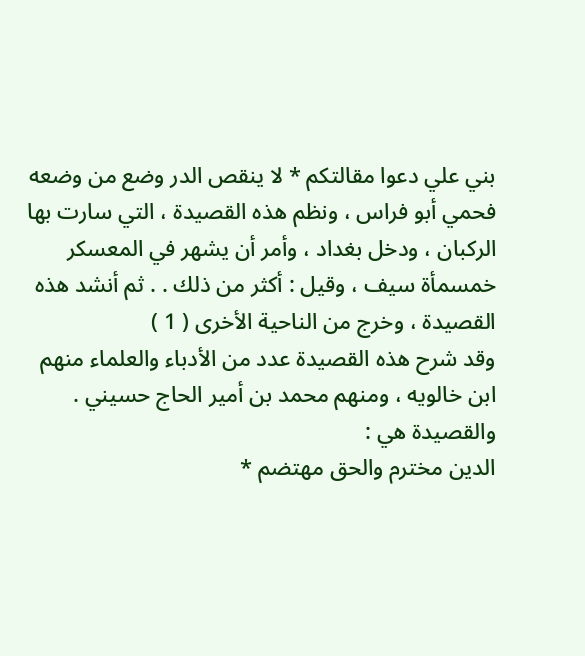بني علي دعوا مقالتكم * لا ينقص الدر وضع من وضعه
فحمي أبو فراس ، ونظم هذه القصيدة ، التي سارت بها الركبان ، ودخل بغداد ، وأمر أن يشهر في المعسكر خمسمأة سيف ، وقيل : أكثر من ذلك . . ثم أنشد هذه القصيدة ، وخرج من الناحية الأخرى ( 1 )
وقد شرح هذه القصيدة عدد من الأدباء والعلماء منهم ابن خالويه ، ومنهم محمد بن أمير الحاج حسيني .
والقصيدة هي :
الدين مخترم والحق مهتضم *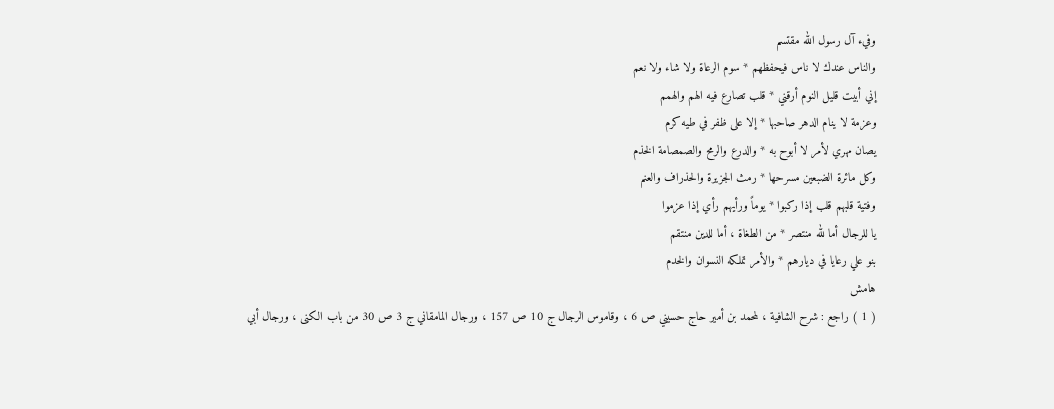وفيء آل رسول الله مقتسم
والناس عندك لا ناس فيحفظهم * سوم الرعاة ولا شاء ولا نعم
إني أبيت قليل النوم أرقني * قلب تصارع فيه الهم والهمم
وعزمة لا ينام الدهر صاحبها * إلا على ظفر في طيه كرم
يصان مهري لأمر لا أبوح به * والدرع والرمح والصمصامة الخذم
وكل مائرة الضبعين مسرحها * رمث الجزيرة والحذراف والعنم
وفتية قلبهم قلب إذا ركبوا * يوماً ورأيهم رأي إذا عزموا
يا للرجال أما لله منتصر * من الطغاة ، أما للدين منتقم
بنو علي رعايا في ديارهم * والأمر تملكه النسوان والخدم
هامش
( 1 ) راجع : شرح الشافية ، لمحمد بن أمير حاج حسيني ص 6 ، وقاموس الرجال ج 10 ص 157 ، ورجال المامقاني ج 3 ص 30 من باب الكنى ، ورجال أبي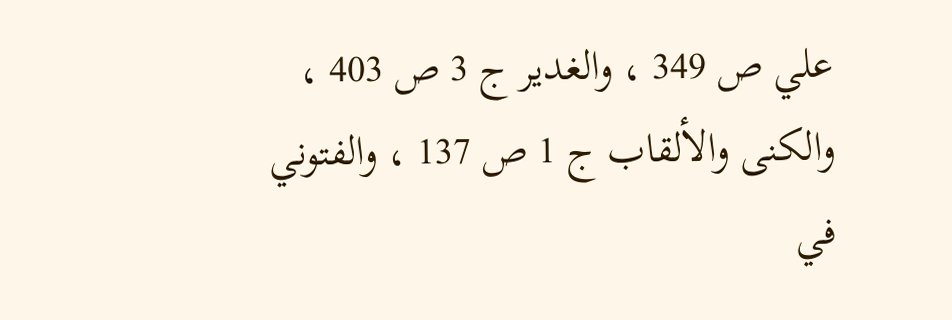علي ص 349 ، والغدير ج 3 ص 403 ، والكنى والألقاب ج 1 ص 137 ، والفتوني في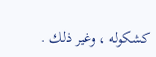كشكوله ، وغير ذلك .